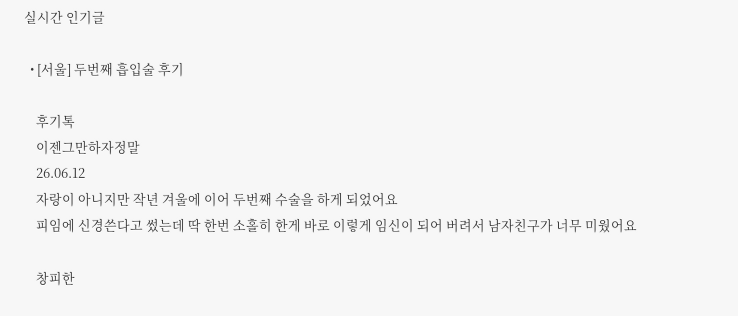실시간 인기글

  • [서울] 두번째 흡입술 후기

    후기톡
    이젠그만하자정말
    26.06.12
    자랑이 아니지만 작년 겨울에 이어 두번째 수술을 하게 되었어요
    피임에 신경쓴다고 썼는데 딱 한번 소홀히 한게 바로 이렇게 임신이 되어 버려서 남자친구가 너무 미웠어요

    창피한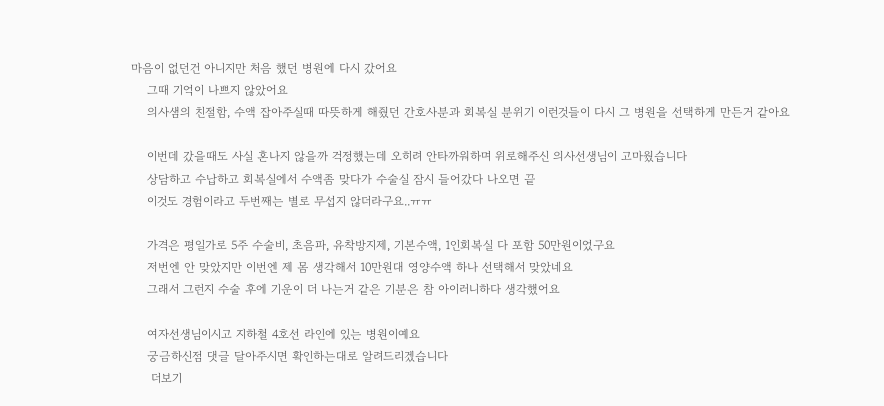마음이 없던건 아니지만 처음 했던 병원에 다시 갔어요
    그때 기억이 나쁘지 않았어요
    의사샘의 친절함, 수액 잡아주실때 따뜻하게 해줬던 간호사분과 회복실 분위기 이런것들이 다시 그 병원을 선택하게 만든거 같아요

    이번데 갔을때도 사실 혼나지 않을까 걱정했는데 오히려 안타까워하며 위로해주신 의사선생님이 고마웠습니다
    상담하고 수납하고 회복실에서 수액좀 맞다가 수술실 잠시 들어갔다 나오면 끝
    이것도 경험이라고 두번째는 별로 무섭지 않더라구요..ㅠㅠ

    가격은 평일가로 5주 수술비, 초음파, 유착방지제, 기본수액, 1인회복실 다 포함 50만원이었구요
    저번엔 안 맞았지만 이번엔 제 몸 생각해서 10만원대 영양수액 하나 선택해서 맞았네요
    그래서 그런지 수술 후에 기운이 더 나는거 같은 기분은 참 아이러니하다 생각했어요

    여자선생님이시고 지하철 4호선 라인에 있는 병원이예요
    궁금하신점 댓글 달아주시면 확인하는대로 알려드리겠습니다
     더보기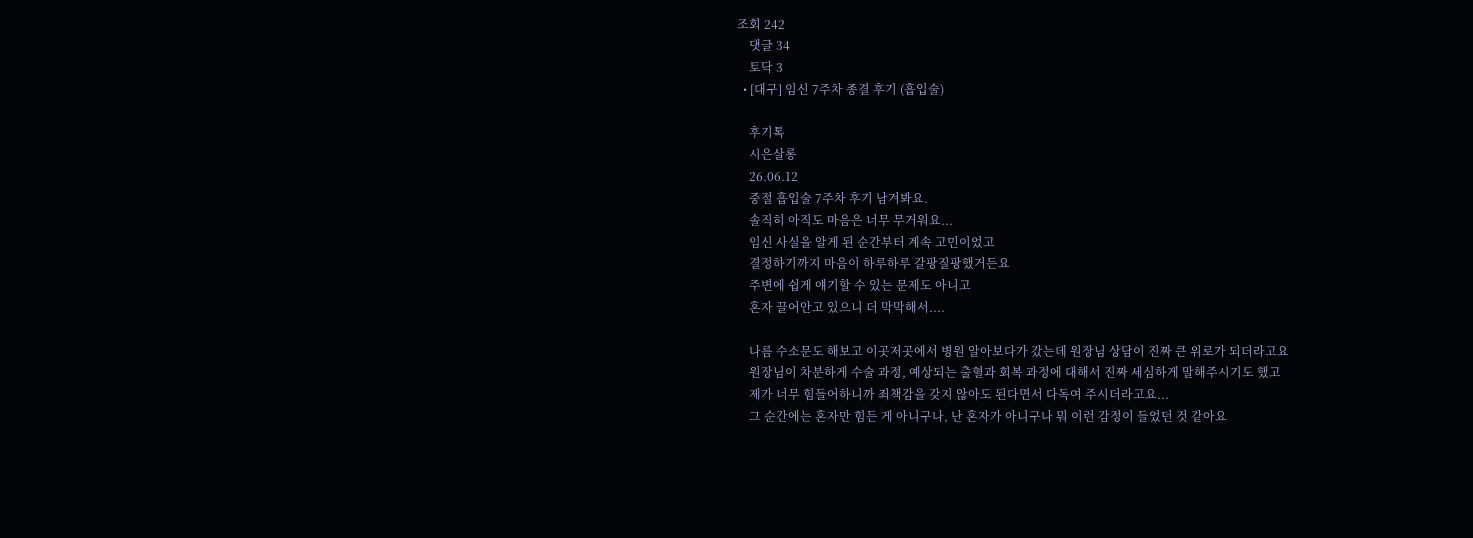조회 242
    댓글 34
    토닥 3
  • [대구] 임신 7주차 종결 후기 (흡입술)

    후기톡
    시은살롱
    26.06.12
    중절 흡입술 7주차 후기 남겨봐요.
    솔직히 아직도 마음은 너무 무거워요...
    임신 사실을 알게 된 순간부터 계속 고민이었고
    결정하기까지 마음이 하루하루 갈팡질팡했거든요
    주변에 쉽게 얘기할 수 있는 문제도 아니고
    혼자 끌어안고 있으니 더 막막해서....

    나름 수소문도 해보고 이곳저곳에서 병원 알아보다가 갔는데 원장님 상담이 진짜 큰 위로가 되더라고요
    원장님이 차분하게 수술 과정, 예상되는 출혈과 회복 과정에 대해서 진짜 세심하게 말해주시기도 했고
    제가 너무 힘들어하니까 죄책감을 갖지 않아도 된다면서 다독여 주시더라고요...
    그 순간에는 혼자만 힘든 게 아니구나, 난 혼자가 아니구나 뭐 이런 감정이 들었던 것 같아요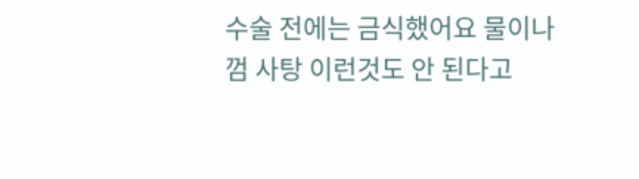수술 전에는 금식했어요 물이나 껌 사탕 이런것도 안 된다고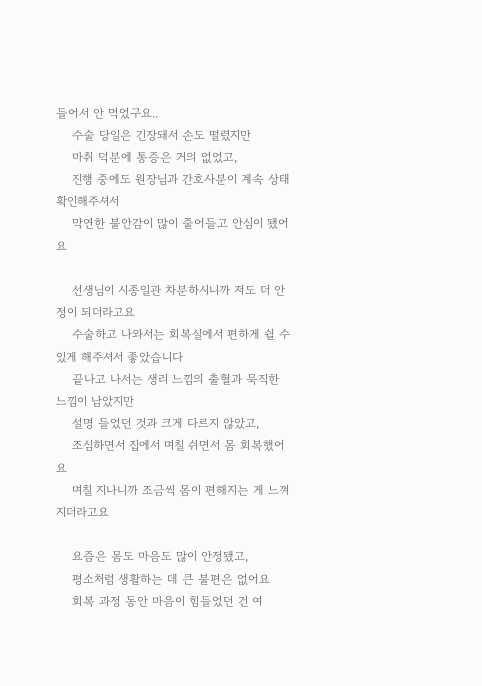들어서 안 먹었구요..
    수술 당일은 긴장돼서 손도 떨렸지만
    마취 덕분에 통증은 거의 없었고,
    진행 중에도 원장님과 간호사분이 계속 상태 확인해주셔서
    막연한 불안감이 많이 줄어들고 안심이 됐어요

    선생님이 시종일관 차분하시니까 저도 더 안정이 되더라고요
    수술하고 나와서는 회복실에서 편하게 쉴 수 있게 해주셔서 좋았습니다
    끝나고 나서는 생리 느낌의 출혈과 묵직한 느낌이 남았지만
    설명 들었던 것과 크게 다르지 않았고,
    조심하면서 집에서 며칠 쉬면서 몸 회복했어요
    며칠 지나니까 조금씩 몸이 편해지는 게 느껴지더라고요

    요즘은 몸도 마음도 많이 안정됐고,
    평소처럼 생활하는 데 큰 불편은 없어요
    회복 과정 동안 마음이 힘들었던 건 여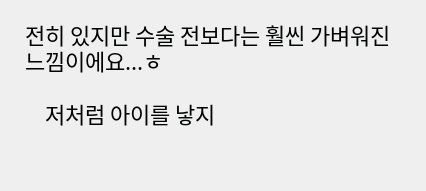전히 있지만 수술 전보다는 훨씬 가벼워진 느낌이에요...ㅎ

    저처럼 아이를 낳지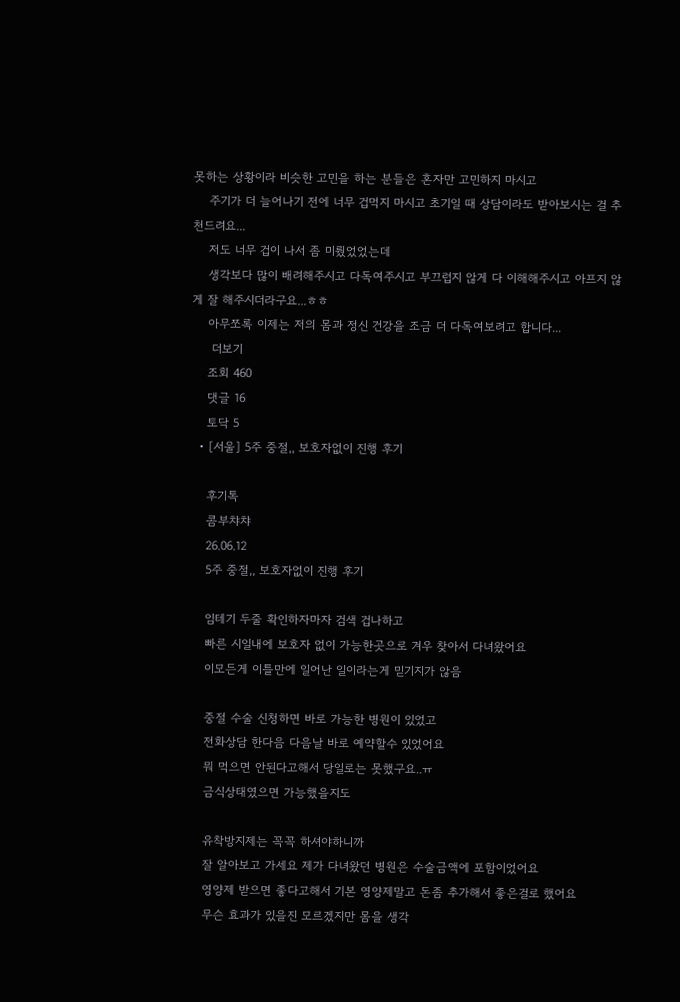못하는 상황이라 비슷한 고민을 하는 분들은 혼자만 고민하지 마시고
    주기가 더 늘어나기 전에 너무 겁먹지 마시고 초기일 때 상담이라도 받아보시는 걸 추천드려요...
    저도 너무 겁이 나서 좀 미뤘었었는데
    생각보다 많이 배려해주시고 다독여주시고 부끄럽지 않게 다 이해해주시고 아프지 않게 잘 해주시더라구요...ㅎㅎ
    아무쪼록 이제는 저의 몸과 정신 건강을 조금 더 다독여보려고 합니다...
     더보기
    조회 460
    댓글 16
    토닥 5
  • [서울] 5주 중절,, 보호자없이 진행 후기

    후기톡
    콤부챠챠
    26.06.12
    5주 중절,, 보호자없이 진행 후기

    임테기 두줄 확인하자마자 검색 겁나하고
    빠른 시일내에 보호자 없이 가능한곳으로 겨우 찾아서 다녀왔어요
    이모든게 이틀만에 일어난 일이라는게 믿기지가 않음

    중절 수술 신청하면 바로 가능한 병원이 있었고
    전화상담 한다음 다음날 바로 예약할수 있었어요
    뭐 먹으면 안된다고해서 당일로는 못했구요..ㅠ
    금식상태였으면 가능했을지도

    유착방지제는 꼭꼭 하셔야하니까
    잘 알아보고 가세요 제가 다녀왔던 병원은 수술금액에 포함이었어요
    영양제 받으면 좋다고해서 기본 영양제말고 돈좀 추가해서 좋은걸로 했어요
    무슨 효과가 있을진 모르겠지만 몸을 생각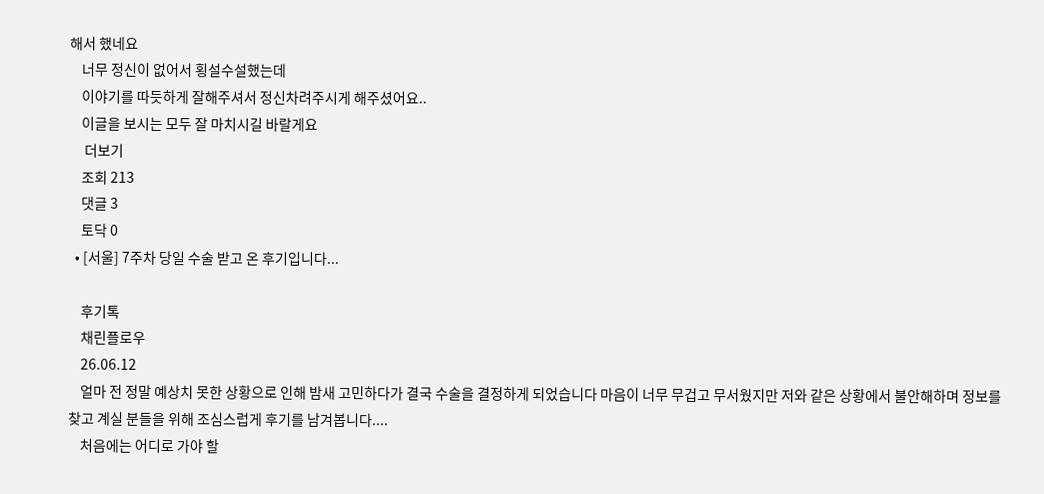해서 했네요
    너무 정신이 없어서 횡설수설했는데
    이야기를 따듯하게 잘해주셔서 정신차려주시게 해주셨어요..
    이글을 보시는 모두 잘 마치시길 바랄게요
     더보기
    조회 213
    댓글 3
    토닥 0
  • [서울] 7주차 당일 수술 받고 온 후기입니다...

    후기톡
    채린플로우
    26.06.12
    얼마 전 정말 예상치 못한 상황으로 인해 밤새 고민하다가 결국 수술을 결정하게 되었습니다 마음이 너무 무겁고 무서웠지만 저와 같은 상황에서 불안해하며 정보를 찾고 계실 분들을 위해 조심스럽게 후기를 남겨봅니다....
    처음에는 어디로 가야 할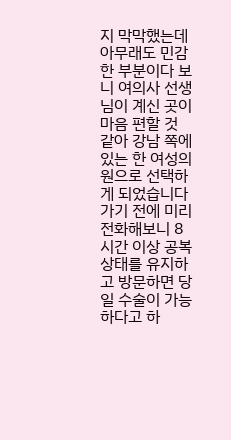지 막막했는데 아무래도 민감한 부분이다 보니 여의사 선생님이 계신 곳이 마음 편할 것 같아 강남 쪽에 있는 한 여성의원으로 선택하게 되었습니다 가기 전에 미리 전화해보니 8시간 이상 공복 상태를 유지하고 방문하면 당일 수술이 가능하다고 하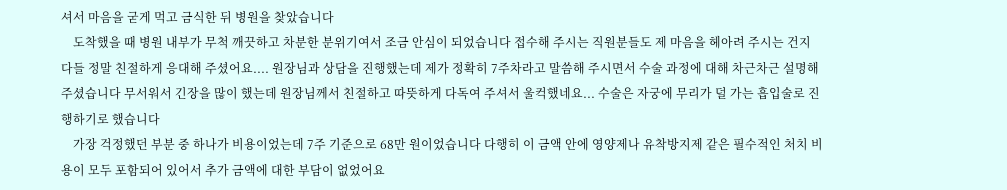셔서 마음을 굳게 먹고 금식한 뒤 병원을 찾았습니다
    도착했을 때 병원 내부가 무척 깨끗하고 차분한 분위기여서 조금 안심이 되었습니다 접수해 주시는 직원분들도 제 마음을 헤아려 주시는 건지 다들 정말 친절하게 응대해 주셨어요.... 원장님과 상담을 진행했는데 제가 정확히 7주차라고 말씀해 주시면서 수술 과정에 대해 차근차근 설명해 주셨습니다 무서워서 긴장을 많이 했는데 원장님께서 친절하고 따뜻하게 다독여 주셔서 울컥했네요... 수술은 자궁에 무리가 덜 가는 흡입술로 진행하기로 했습니다
    가장 걱정했던 부분 중 하나가 비용이었는데 7주 기준으로 68만 원이었습니다 다행히 이 금액 안에 영양제나 유착방지제 같은 필수적인 처치 비용이 모두 포함되어 있어서 추가 금액에 대한 부담이 없었어요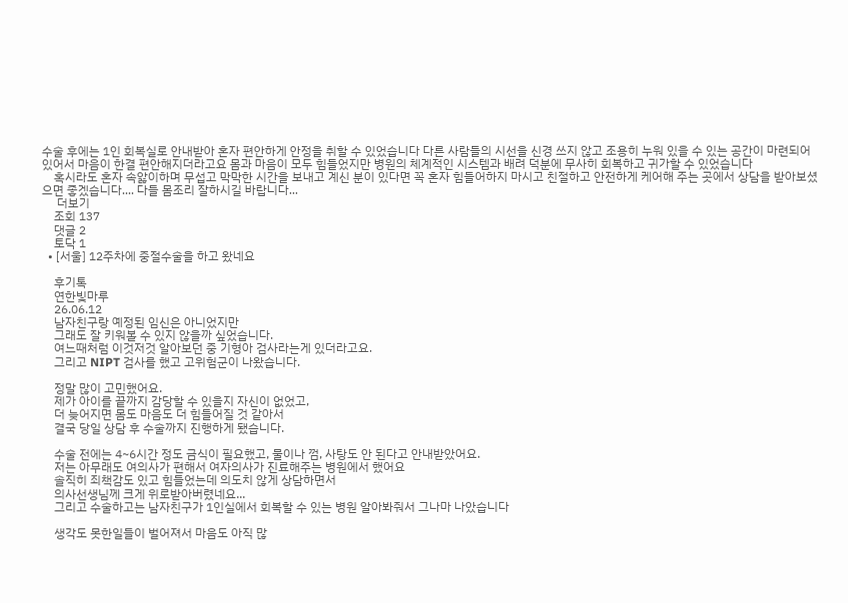수술 후에는 1인 회복실로 안내받아 혼자 편안하게 안정을 취할 수 있었습니다 다른 사람들의 시선을 신경 쓰지 않고 조용히 누워 있을 수 있는 공간이 마련되어 있어서 마음이 한결 편안해지더라고요 몸과 마음이 모두 힘들었지만 병원의 체계적인 시스템과 배려 덕분에 무사히 회복하고 귀가할 수 있었습니다
    혹시라도 혼자 속앓이하며 무섭고 막막한 시간을 보내고 계신 분이 있다면 꼭 혼자 힘들어하지 마시고 친절하고 안전하게 케어해 주는 곳에서 상담을 받아보셨으면 좋겠습니다.... 다들 몸조리 잘하시길 바랍니다...
     더보기
    조회 137
    댓글 2
    토닥 1
  • [서울] 12주차에 중절수술을 하고 왔네요

    후기톡
    연한빛마루
    26.06.12
    남자친구랑 예정된 임신은 아니었지만
    그래도 잘 키워볼 수 있지 않을까 싶었습니다.
    여느때처럼 이것저것 알아보던 중 기형아 검사라는게 있더라고요.
    그리고 NIPT 검사를 했고 고위험군이 나왔습니다.

    정말 많이 고민했어요.
    제가 아이를 끝까지 감당할 수 있을지 자신이 없었고,
    더 늦어지면 몸도 마음도 더 힘들어질 것 같아서
    결국 당일 상담 후 수술까지 진행하게 됐습니다.

    수술 전에는 4~6시간 정도 금식이 필요했고, 물이나 껌, 사탕도 안 된다고 안내받았어요.
    저는 아무래도 여의사가 편해서 여자의사가 진료해주는 병원에서 했어요
    솔직히 죄책감도 있고 힘들었는데 의도치 않게 상담하면서
    의사선생님께 크게 위로받아버렸네요...
    그리고 수술하고는 남자친구가 1인실에서 회복할 수 있는 병원 알아봐줘서 그나마 나았습니다

    생각도 못한일들이 벌어져서 마음도 아직 많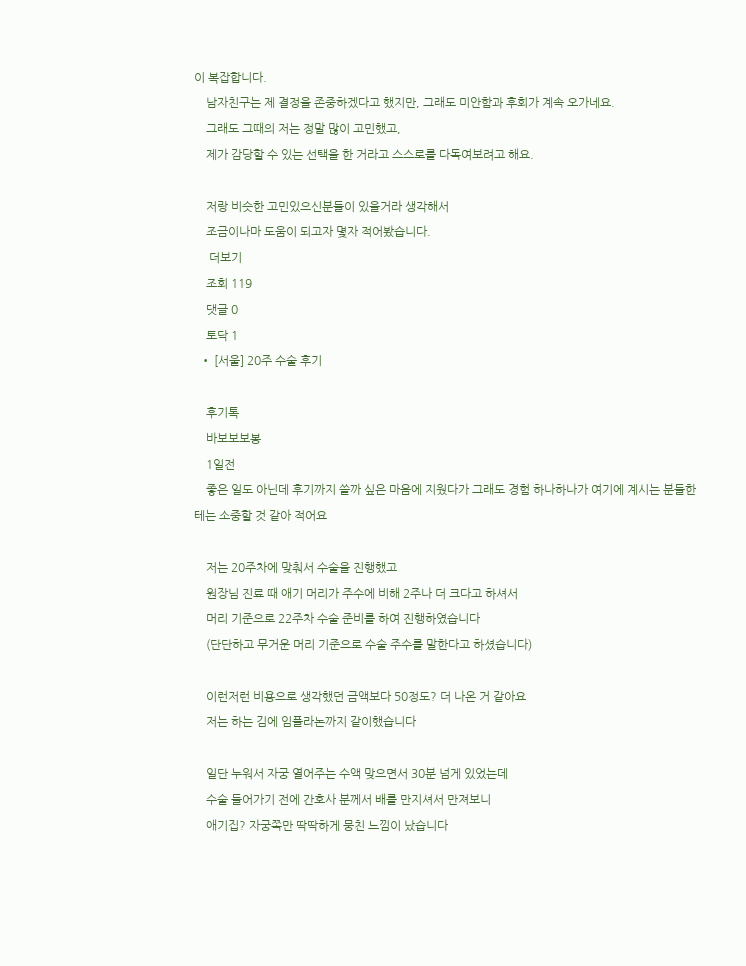이 복잡합니다.
    남자친구는 제 결정을 존중하겠다고 했지만, 그래도 미안함과 후회가 계속 오가네요.
    그래도 그때의 저는 정말 많이 고민했고,
    제가 감당할 수 있는 선택을 한 거라고 스스로를 다독여보려고 해요.

    저랑 비슷한 고민있으신분들이 있을거라 생각해서
    조금이나마 도움이 되고자 몇자 적어봤습니다.
     더보기
    조회 119
    댓글 0
    토닥 1
  • [서울] 20주 수술 후기

    후기톡
    바보보보봉
    1일전
    좋은 일도 아닌데 후기까지 쓸까 싶은 마음에 지웠다가 그래도 경험 하나하나가 여기에 계시는 분들한테는 소중할 것 같아 적어요

    저는 20주차에 맞춰서 수술을 진행했고
    원장님 진료 때 애기 머리가 주수에 비해 2주나 더 크다고 하셔서
    머리 기준으로 22주차 수술 준비를 하여 진행하였습니다
    (단단하고 무거운 머리 기준으로 수술 주수를 말한다고 하셨습니다)

    이런저런 비용으로 생각했던 금액보다 50정도? 더 나온 거 같아요
    저는 하는 김에 임플라논까지 같이했습니다

    일단 누워서 자궁 열어주는 수액 맞으면서 30분 넘게 있었는데
    수술 들어가기 전에 간호사 분께서 배를 만지셔서 만져보니
    애기집? 자궁쪽만 딱딱하게 뭉친 느낌이 났습니다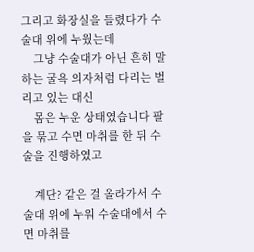그리고 화장실을 들렸다가 수술대 위에 누웠는데
    그냥 수술대가 아닌 흔히 말하는 굴욕 의자처럼 다리는 벌리고 있는 대신
    몸은 누운 상태였습니다 팔을 묶고 수면 마취를 한 뒤 수술을 진행하였고

    계단? 같은 걸 올라가서 수술대 위에 누워 수술대에서 수면 마취를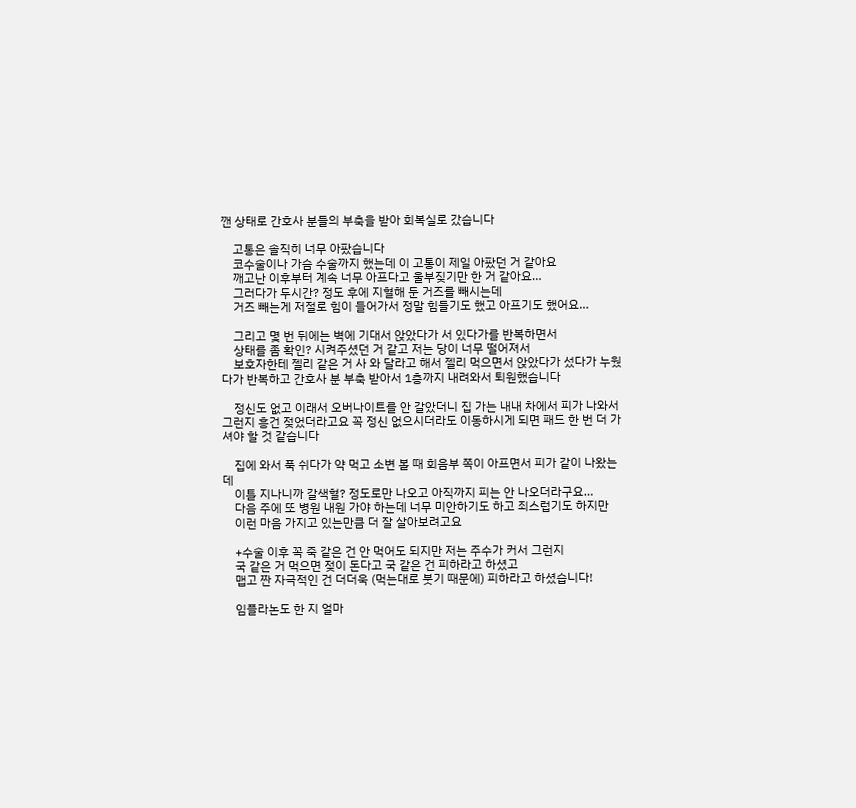깬 상태로 간호사 분들의 부축을 받아 회복실로 갔습니다

    고통은 솔직히 너무 아팠습니다
    코수술이나 가슴 수술까지 했는데 이 고통이 제일 아팠던 거 같아요
    깨고난 이후부터 계속 너무 아프다고 울부짖기만 한 거 같아요…
    그러다가 두시간? 정도 후에 지혈해 둔 거즈를 빼시는데
    거즈 빼는게 저절로 힘이 들어가서 정말 힘들기도 했고 아프기도 했어요…

    그리고 몇 번 뒤에는 벽에 기대서 앉았다가 서 있다가를 반복하면서
    상태를 좀 확인? 시켜주셨던 거 같고 저는 당이 너무 떨어져서
    보호자한테 젤리 같은 거 사 와 달라고 해서 젤리 먹으면서 앉았다가 섰다가 누웠다가 반복하고 간호사 분 부축 받아서 1층까지 내려와서 퇴원했습니다

    정신도 없고 이래서 오버나이트를 안 갈았더니 집 가는 내내 차에서 피가 나와서 그런지 흥건 젖었더라고요 꼭 정신 없으시더라도 이동하시게 되면 패드 한 번 더 가셔야 할 것 같습니다

    집에 와서 푹 쉬다가 약 먹고 소변 볼 때 회음부 쪽이 아프면서 피가 같이 나왔는데
    이틀 지나니까 갈색혈? 정도로만 나오고 아직까지 피는 안 나오더라구요…
    다음 주에 또 병원 내원 가야 하는데 너무 미안하기도 하고 죄스럽기도 하지만
    이런 마음 가지고 있는만큼 더 잘 살아보려고요

    +수술 이후 꼭 죽 같은 건 안 먹어도 되지만 저는 주수가 커서 그런지
    국 같은 거 먹으면 젖이 돈다고 국 같은 건 피하라고 하셨고
    맵고 짠 자극적인 건 더더욱 (먹는대로 붓기 때문에) 피하라고 하셨습니다!

    임플라논도 한 지 얼마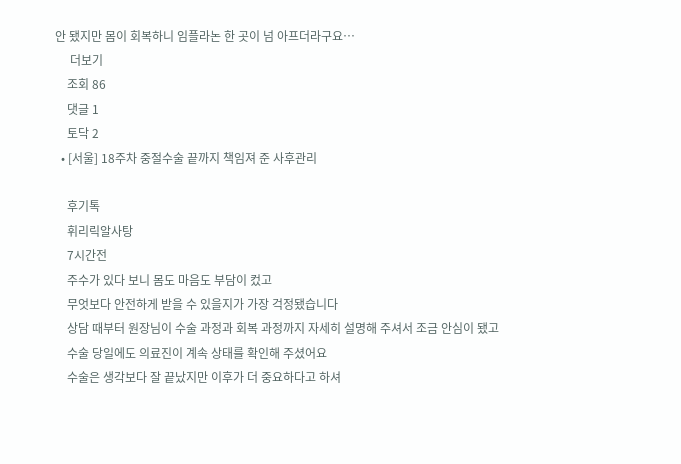안 됐지만 몸이 회복하니 임플라논 한 곳이 넘 아프더라구요…
     더보기
    조회 86
    댓글 1
    토닥 2
  • [서울] 18주차 중절수술 끝까지 책임져 준 사후관리

    후기톡
    휘리릭알사탕
    7시간전
    주수가 있다 보니 몸도 마음도 부담이 컸고
    무엇보다 안전하게 받을 수 있을지가 가장 걱정됐습니다
    상담 때부터 원장님이 수술 과정과 회복 과정까지 자세히 설명해 주셔서 조금 안심이 됐고
    수술 당일에도 의료진이 계속 상태를 확인해 주셨어요
    수술은 생각보다 잘 끝났지만 이후가 더 중요하다고 하셔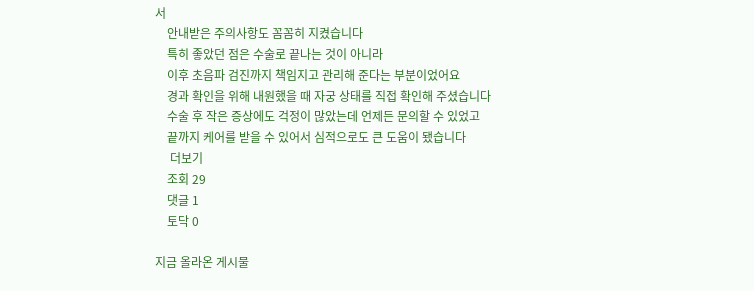서
    안내받은 주의사항도 꼼꼼히 지켰습니다
    특히 좋았던 점은 수술로 끝나는 것이 아니라
    이후 초음파 검진까지 책임지고 관리해 준다는 부분이었어요
    경과 확인을 위해 내원했을 때 자궁 상태를 직접 확인해 주셨습니다
    수술 후 작은 증상에도 걱정이 많았는데 언제든 문의할 수 있었고
    끝까지 케어를 받을 수 있어서 심적으로도 큰 도움이 됐습니다
     더보기
    조회 29
    댓글 1
    토닥 0

지금 올라온 게시물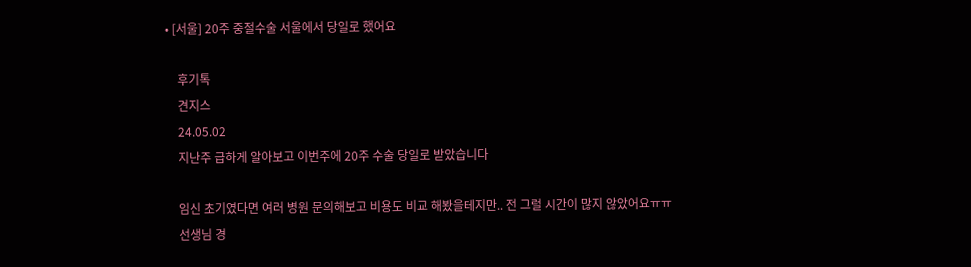• [서울] 20주 중절수술 서울에서 당일로 했어요

    후기톡
    견지스
    24.05.02
    지난주 급하게 알아보고 이번주에 20주 수술 당일로 받았습니다

    임신 초기였다면 여러 병원 문의해보고 비용도 비교 해봤을테지만.. 전 그럴 시간이 많지 않았어요ㅠㅠ
    선생님 경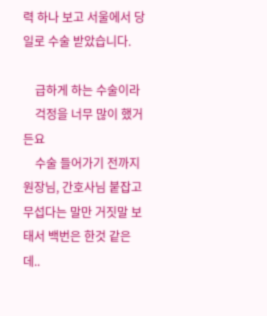력 하나 보고 서울에서 당일로 수술 받았습니다.

    급하게 하는 수술이라
    걱정을 너무 많이 했거든요
    수술 들어가기 전까지 원장님, 간호사님 붙잡고 무섭다는 말만 거짓말 보태서 백번은 한것 같은데..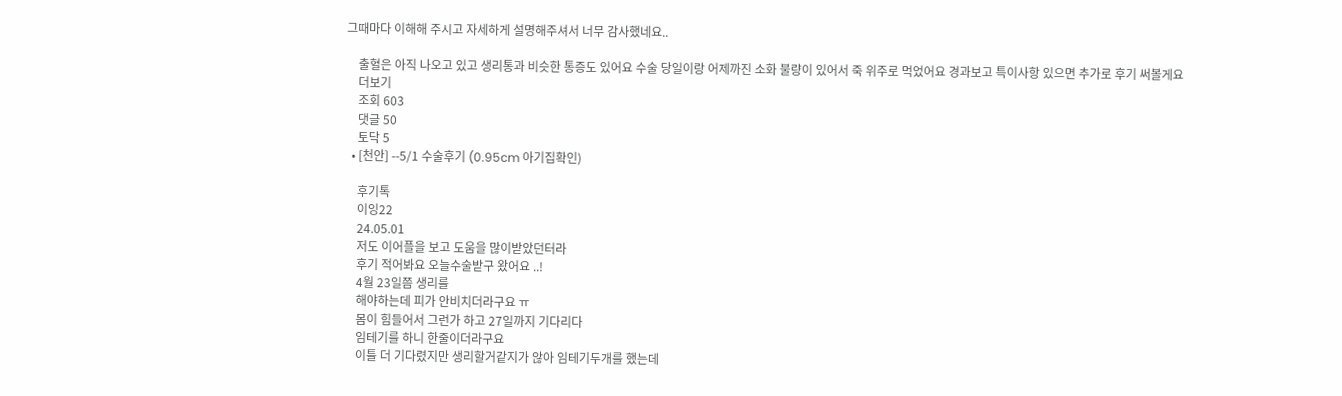그때마다 이해해 주시고 자세하게 설명해주셔서 너무 감사했네요..

    출혈은 아직 나오고 있고 생리통과 비슷한 통증도 있어요 수술 당일이랑 어제까진 소화 불량이 있어서 죽 위주로 먹었어요 경과보고 특이사항 있으면 추가로 후기 써볼게요
    더보기
    조회 603
    댓글 50
    토닥 5
  • [천안] --5/1 수술후기 (0.95cm 아기집확인)

    후기톡
    이잉22
    24.05.01
    저도 이어플을 보고 도움을 많이받았던터라
    후기 적어봐요 오늘수술받구 왔어요 ..!
    4월 23일쯤 생리를
    해야하는데 피가 안비치더라구요 ㅠ
    몸이 힘들어서 그런가 하고 27일까지 기다리다
    임테기를 하니 한줄이더라구요
    이틀 더 기다렸지만 생리할거같지가 않아 임테기두개를 했는데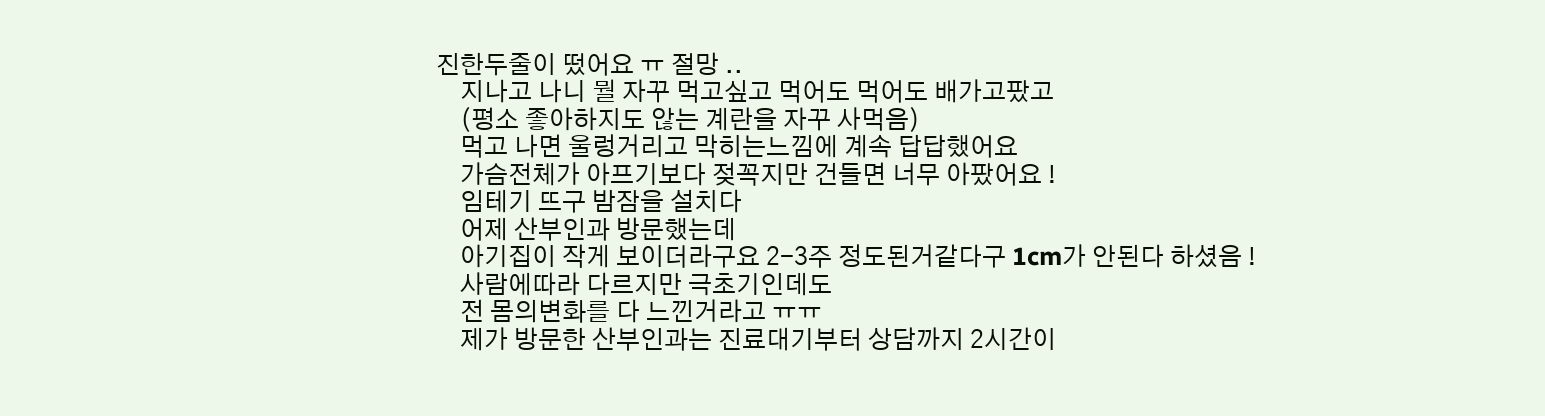진한두줄이 떴어요 ㅠ 절망 ..
    지나고 나니 뭘 자꾸 먹고싶고 먹어도 먹어도 배가고팠고
    (평소 좋아하지도 않는 계란을 자꾸 사먹음)
    먹고 나면 울렁거리고 막히는느낌에 계속 답답했어요
    가슴전체가 아프기보다 젖꼭지만 건들면 너무 아팠어요 !
    임테기 뜨구 밤잠을 설치다
    어제 산부인과 방문했는데
    아기집이 작게 보이더라구요 2-3주 정도된거같다구 1cm가 안된다 하셨음 !
    사람에따라 다르지만 극초기인데도
    전 몸의변화를 다 느낀거라고 ㅠㅠ
    제가 방문한 산부인과는 진료대기부터 상담까지 2시간이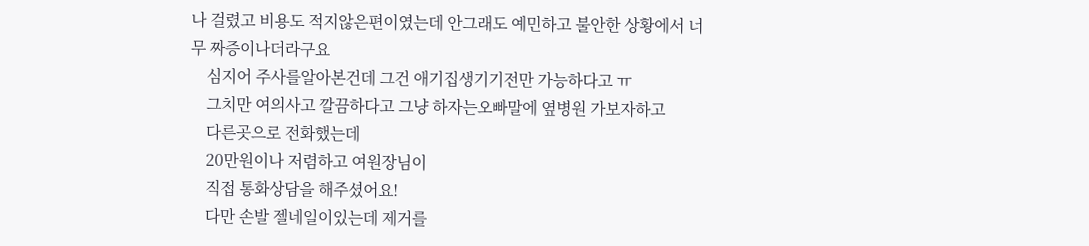나 걸렸고 비용도 적지않은편이였는데 안그래도 예민하고 불안한 상황에서 너무 짜증이나더라구요
    심지어 주사를알아본건데 그건 애기집생기기전만 가능하다고 ㅠ
    그치만 여의사고 깔끔하다고 그냥 하자는오빠말에 옆병원 가보자하고
    다른곳으로 전화했는데
    20만원이나 저렴하고 여원장님이
    직접 통화상담을 해주셨어요!
    다만 손발 젤네일이있는데 제거를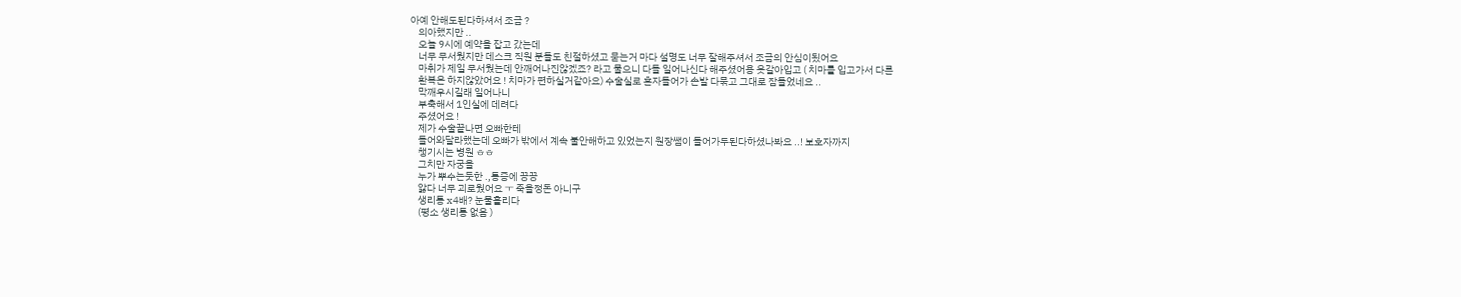아예 안해도된다하셔서 조금 ?
    의아했지만 ..
    오늘 9시에 예약을 잡고 갔는데
    너무 무서웠지만 데스크 직원 분들도 친절하셨고 묻는거 마다 설명도 너무 잘해주셔서 조금의 안심이됬어요
    마취가 제일 무서웠는데 안깨어나진않겠죠? 라고 물으니 다들 일어나신다 해주셨어용 옷갈아입고 ( 치마를 입고가서 다른
    환복은 하지않았어요 ! 치마가 편하실거같아요) 수술실로 혼자들어가 손발 다묶고 그대로 잠들었네요 ..
    막깨우시길래 일어나니
    부축해서 1인실에 데려다
    주셨어요 !
    제가 수술끝나면 오빠한테
    들어와달라했는데 오빠가 밖에서 계속 불안해하고 있었는지 원장쌤이 들어가두된다하셨나봐요 ..! 보호자까지
    챙기시는 병원 ㅎㅎ
    그치만 자궁을
    누가 뿌수는듯한 .,통증에 끙끙
    앓다 너무 괴로웠어요 ㅜ 죽을정돈 아니구
    생리통 x4배? 눈물흘리다
    (평소 생리통 없음 )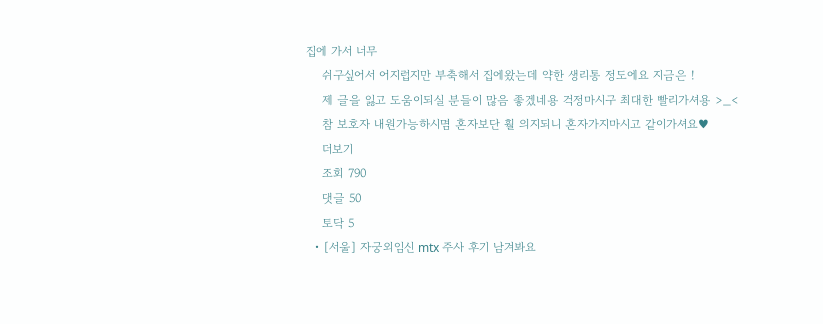집에 가서 너무
    쉬구싶어서 어지럽지만 부축해서 집에왔는데 약한 생리통 정도에요 지금은 !
    제 글을 잃고 도움이되실 분들이 많음 좋겠네용 걱정마시구 최대한 빨리가셔용 >_<
    참 보호자 내원가능하시몀 혼자보단 훨 의지되니 혼자가지마시고 같이가셔요♥
    더보기
    조회 790
    댓글 50
    토닥 5
  • [서울] 자궁외임신 mtx 주사 후기 남겨봐요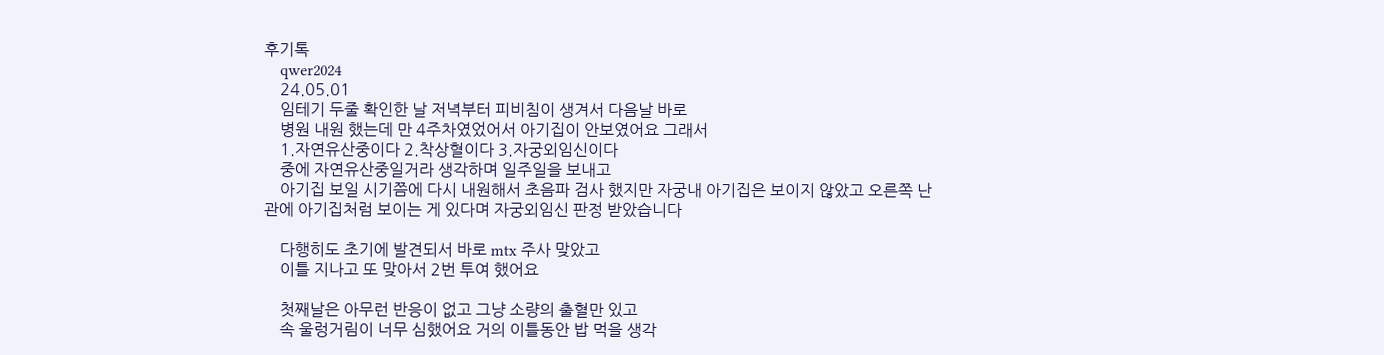후기톡
    qwer2024
    24.05.01
    임테기 두줄 확인한 날 저녁부터 피비침이 생겨서 다음날 바로
    병원 내원 했는데 만 4주차였었어서 아기집이 안보였어요 그래서
    1.자연유산중이다 2.착상혈이다 3.자궁외임신이다
    중에 자연유산중일거라 생각하며 일주일을 보내고
    아기집 보일 시기쯤에 다시 내원해서 초음파 검사 했지만 자궁내 아기집은 보이지 않았고 오른쪽 난관에 아기집처럼 보이는 게 있다며 자궁외임신 판정 받았습니다

    다행히도 초기에 발견되서 바로 mtx 주사 맞았고
    이틀 지나고 또 맞아서 2번 투여 했어요

    첫째날은 아무런 반응이 없고 그냥 소량의 출혈만 있고
    속 울렁거림이 너무 심했어요 거의 이틀동안 밥 먹을 생각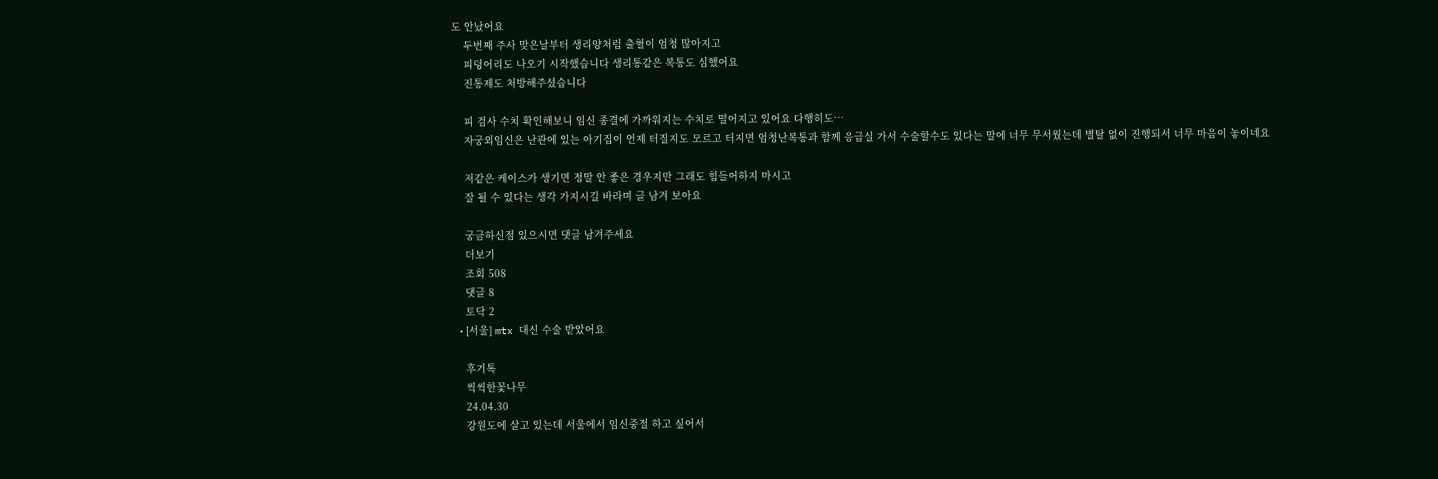도 안났어요
    두번째 주사 맞은날부터 생리양처럼 출혈이 엄청 많아지고
    피덩어리도 나오기 시작했습니다 생리통같은 복통도 심했어요
    진통제도 처방해주셨습니다

    피 검사 수치 확인해보니 임신 종결에 가까워지는 수치로 떨어지고 있어요 다행히도…
    자궁외임신은 난관에 있는 아기집이 언제 터질지도 모르고 터지면 엄청난복통과 함께 응급실 가서 수술할수도 있다는 말에 너무 무서웠는데 별탈 없이 진행되서 너무 마음이 놓이네요

    저같은 케이스가 생기면 정말 안 좋은 경우지만 그래도 힘들어하지 마시고
    잘 될 수 있다는 생각 가지시길 바라며 글 남겨 보아요

    궁금하신점 있으시면 댓글 남겨주세요
    더보기
    조회 508
    댓글 8
    토닥 2
  • [서울] mtx 대신 수술 받았어요

    후기톡
    씩씩한꽃나무
    24.04.30
    강원도에 살고 있는데 서울에서 임신중절 하고 싶어서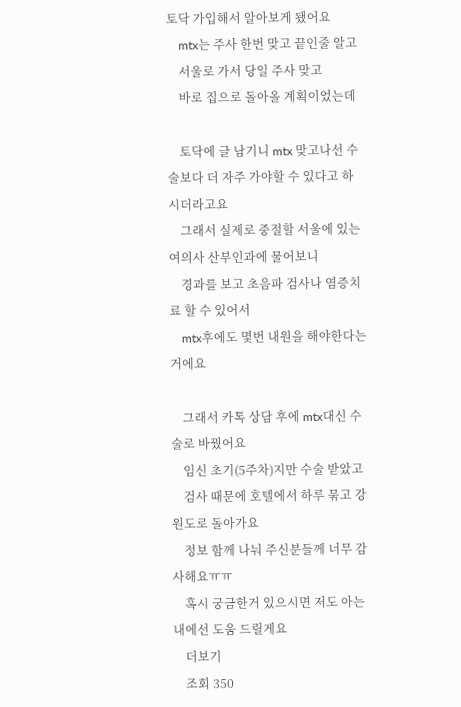토닥 가입해서 알아보게 됐어요
    mtx는 주사 한번 맞고 끝인줄 알고
    서울로 가서 당일 주사 맞고
    바로 집으로 돌아올 계획이었는데

    토닥에 글 남기니 mtx 맞고나선 수술보다 더 자주 가야할 수 있다고 하시더라고요
    그래서 실제로 중절할 서울에 있는 여의사 산부인과에 물어보니
    경과를 보고 초음파 검사나 염증치료 할 수 있어서
    mtx후에도 몇번 내원을 해야한다는거에요

    그래서 카톡 상담 후에 mtx대신 수술로 바꿨어요
    임신 초기(5주차)지만 수술 받았고
    검사 때문에 호텔에서 하루 묶고 강원도로 돌아가요
    정보 함께 나눠 주신분들께 너무 감사해요ㅠㅠ
    혹시 궁금한거 있으시면 저도 아는 내에선 도움 드릴게요
    더보기
    조회 350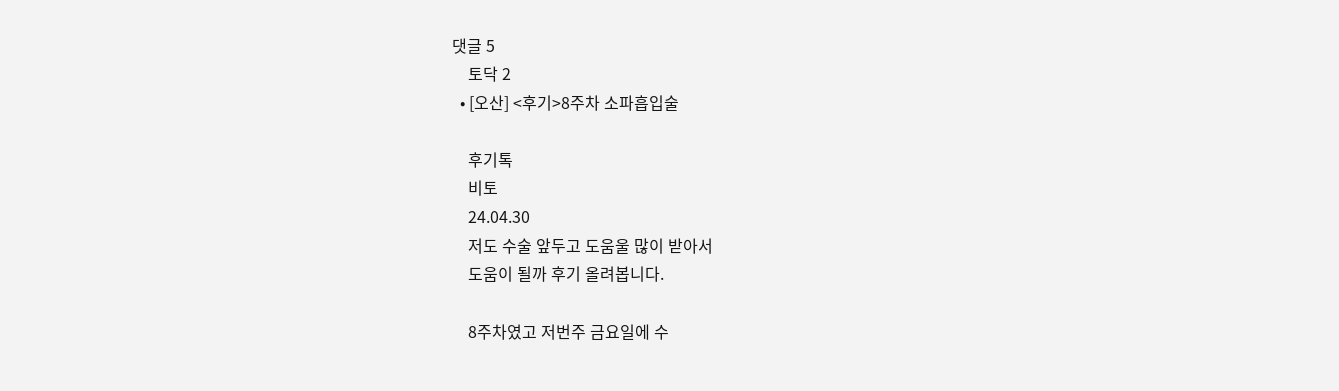댓글 5
    토닥 2
  • [오산] <후기>8주차 소파흡입술

    후기톡
    비토
    24.04.30
    저도 수술 앞두고 도움울 많이 받아서
    도움이 될까 후기 올려봅니다.

    8주차였고 저번주 금요일에 수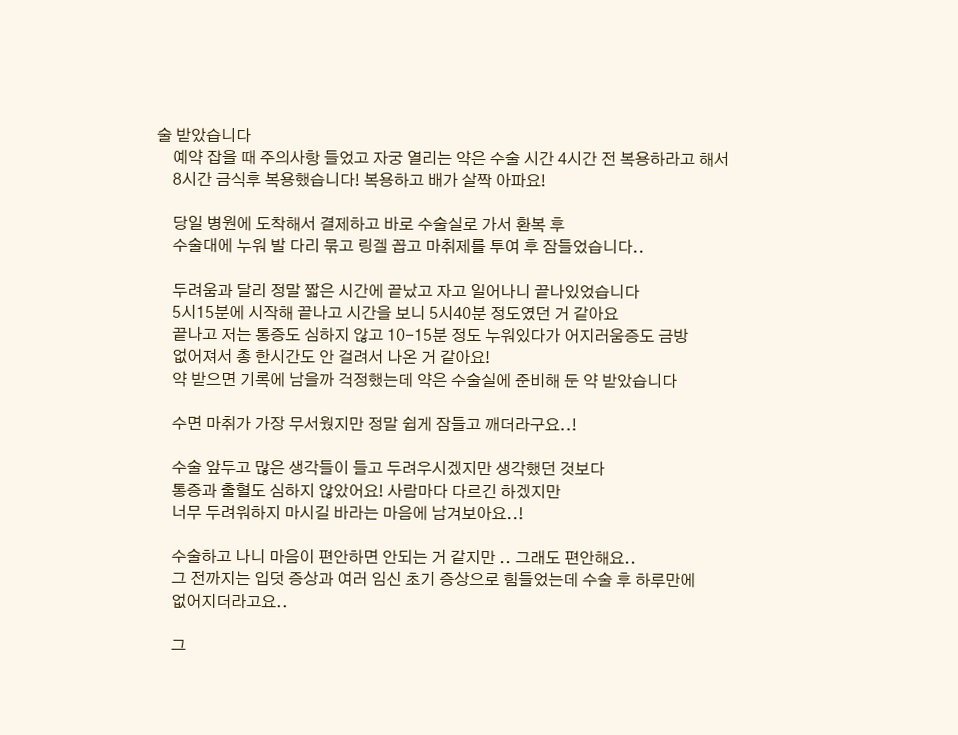술 받았습니다
    예약 잡을 때 주의사항 들었고 자궁 열리는 약은 수술 시간 4시간 전 복용하라고 해서
    8시간 금식후 복용했습니다! 복용하고 배가 살짝 아파요!

    당일 병원에 도착해서 결제하고 바로 수술실로 가서 환복 후
    수술대에 누워 발 다리 묶고 링겔 꼽고 마취제를 투여 후 잠들었습니다..

    두려움과 달리 정말 짧은 시간에 끝났고 자고 일어나니 끝나있었습니다
    5시15분에 시작해 끝나고 시간을 보니 5시40분 정도였던 거 같아요
    끝나고 저는 통증도 심하지 않고 10-15분 정도 누워있다가 어지러움증도 금방
    없어져서 총 한시간도 안 걸려서 나온 거 같아요!
    약 받으면 기록에 남을까 걱정했는데 약은 수술실에 준비해 둔 약 받았습니다

    수면 마취가 가장 무서웠지만 정말 쉽게 잠들고 깨더라구요..!

    수술 앞두고 많은 생각들이 들고 두려우시겠지만 생각했던 것보다
    통증과 출혈도 심하지 않았어요! 사람마다 다르긴 하겠지만
    너무 두려워하지 마시길 바라는 마음에 남겨보아요..!

    수술하고 나니 마음이 편안하면 안되는 거 같지만 .. 그래도 편안해요..
    그 전까지는 입덧 증상과 여러 임신 초기 증상으로 힘들었는데 수술 후 하루만에
    없어지더라고요..

    그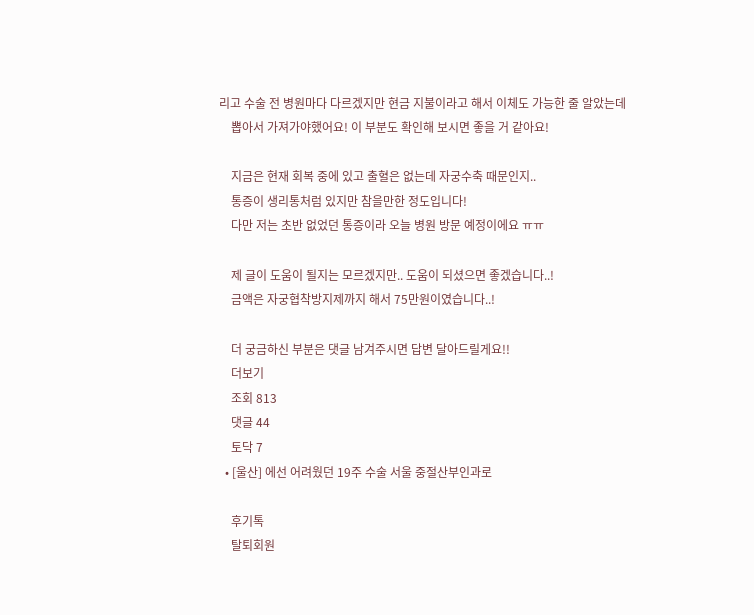리고 수술 전 병원마다 다르겠지만 현금 지불이라고 해서 이체도 가능한 줄 알았는데
    뽑아서 가져가야했어요! 이 부분도 확인해 보시면 좋을 거 같아요!

    지금은 현재 회복 중에 있고 출혈은 없는데 자궁수축 때문인지..
    통증이 생리통처럼 있지만 참을만한 정도입니다!
    다만 저는 초반 없었던 통증이라 오늘 병원 방문 예정이에요 ㅠㅠ

    제 글이 도움이 될지는 모르겠지만.. 도움이 되셨으면 좋겠습니다..!
    금액은 자궁협착방지제까지 해서 75만원이였습니다..!

    더 궁금하신 부분은 댓글 남겨주시면 답변 달아드릴게요!!
    더보기
    조회 813
    댓글 44
    토닥 7
  • [울산] 에선 어려웠던 19주 수술 서울 중절산부인과로

    후기톡
    탈퇴회원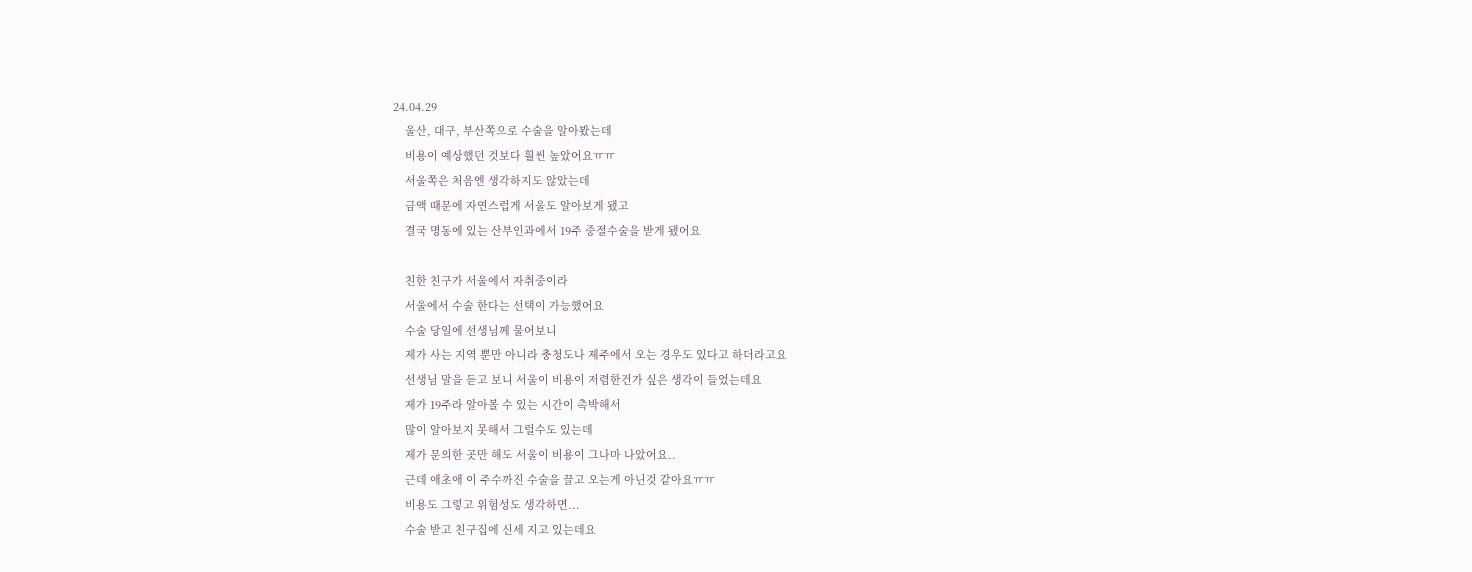24.04.29
    울산, 대구, 부산쪽으로 수술을 알아봤는데
    비용이 예상했던 것보다 훨씬 높았어요ㅠㅠ
    서울쪽은 처음엔 생각하지도 않았는데
    금액 때문에 자연스럽게 서울도 알아보게 됐고
    결국 명동에 있는 산부인과에서 19주 중절수술을 받게 됐어요

    친한 친구가 서울에서 자취중이라
    서울에서 수술 한다는 선택이 가능했어요
    수술 당일에 선생님께 물어보니
    제가 사는 지역 뿐만 아니라 충청도나 제주에서 오는 경우도 있다고 하더라고요
    선생님 말을 듣고 보니 서울이 비용이 저렴한건가 싶은 생각이 들었는데요
    제가 19주라 알아볼 수 있는 시간이 촉박해서
    많이 알아보지 못해서 그럴수도 있는데
    제가 문의한 곳만 해도 서울이 비용이 그나마 나았어요..
    근데 애초애 이 주수까진 수술을 끌고 오는게 아닌것 같아요ㅠㅠ
    비용도 그렇고 위험성도 생각하면...
    수술 받고 친구집에 신세 지고 있는데요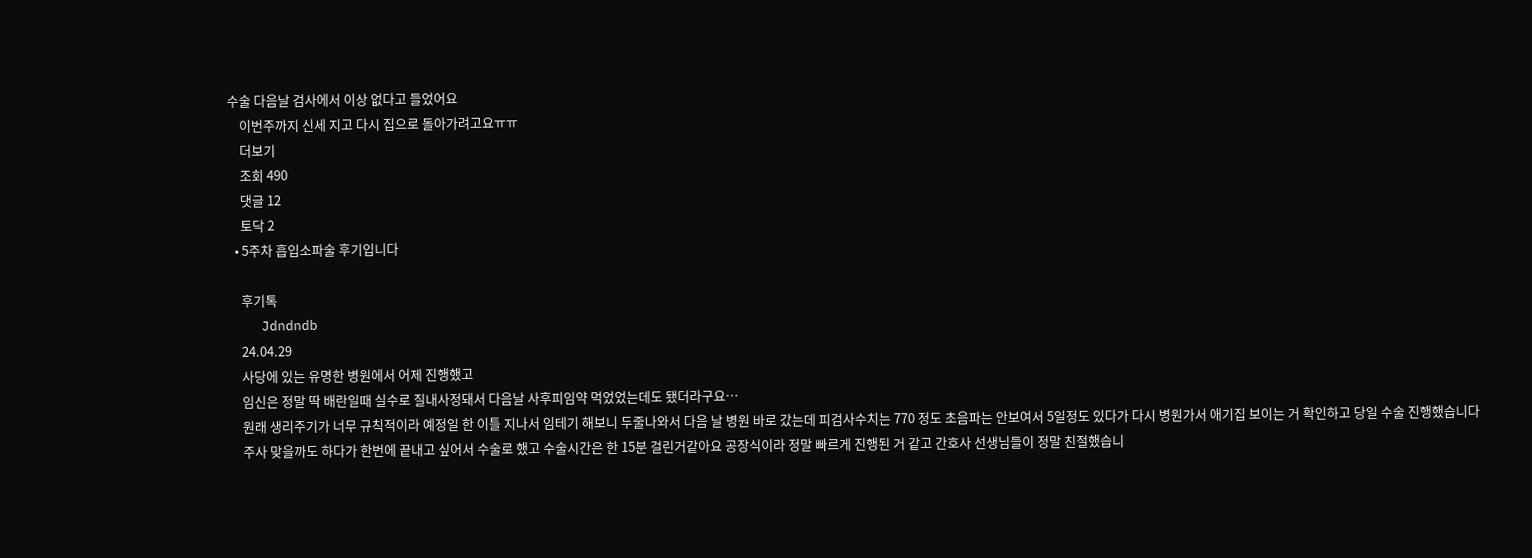수술 다음날 검사에서 이상 없다고 들었어요
    이번주까지 신세 지고 다시 집으로 돌아가려고요ㅠㅠ
    더보기
    조회 490
    댓글 12
    토닥 2
  • 5주차 흡입소파술 후기입니다

    후기톡
    Jdndndb
    24.04.29
    사당에 있는 유명한 병원에서 어제 진행했고
    임신은 정말 딱 배란일때 실수로 질내사정돼서 다음날 사후피임약 먹었었는데도 됐더라구요…
    원래 생리주기가 너무 규칙적이라 예정일 한 이틀 지나서 임테기 해보니 두줄나와서 다음 날 병원 바로 갔는데 피검사수치는 770 정도 초음파는 안보여서 5일정도 있다가 다시 병원가서 애기집 보이는 거 확인하고 당일 수술 진행했습니다
    주사 맞을까도 하다가 한번에 끝내고 싶어서 수술로 했고 수술시간은 한 15분 걸린거같아요 공장식이라 정말 빠르게 진행된 거 같고 간호사 선생님들이 정말 친절했습니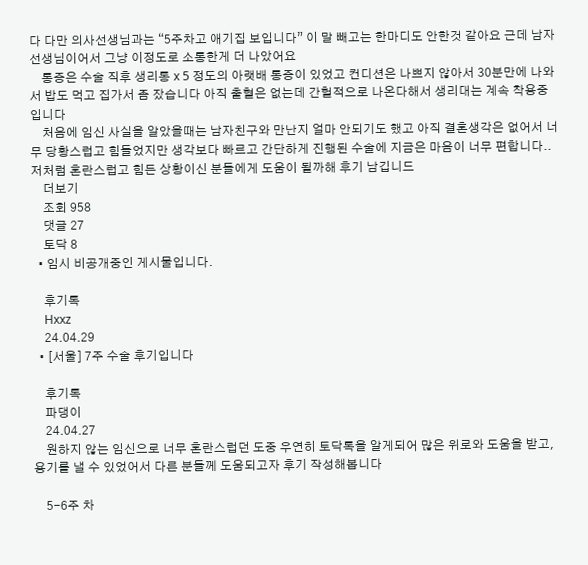다 다만 의사선생님과는 “5주차고 애기집 보입니다” 이 말 빼고는 한마디도 안한것 같아요 근데 남자선생님이어서 그냥 이정도로 소통한게 더 나았어요
    통증은 수술 직후 생리통 x 5 정도의 아랫배 통증이 있었고 컨디션은 나쁘지 않아서 30분만에 나와서 밥도 먹고 집가서 좀 잤습니다 아직 출혈은 없는데 간헐적으로 나온다해서 생리대는 계속 착용중입니다
    처음에 임신 사실을 알았을때는 남자친구와 만난지 얼마 안되기도 했고 아직 결혼생각은 없어서 너무 당황스럽고 힘들었지만 생각보다 빠르고 간단하게 진행된 수술에 지금은 마음이 너무 편합니다..저처럼 혼란스럽고 힘든 상황이신 분들에게 도움이 될까해 후기 남깁니드
    더보기
    조회 958
    댓글 27
    토닥 8
  • 임시 비공개중인 게시물입니다.

    후기톡
    Hxxz
    24.04.29
  • [서울] 7주 수술 후기입니다

    후기톡
    파댕이
    24.04.27
    원하지 않는 임신으로 너무 혼란스럽던 도중 우연히 토닥톡을 알게되어 많은 위로와 도움을 받고, 용기를 낼 수 있었어서 다른 분들께 도움되고자 후기 작성해봅니다

    5-6주 차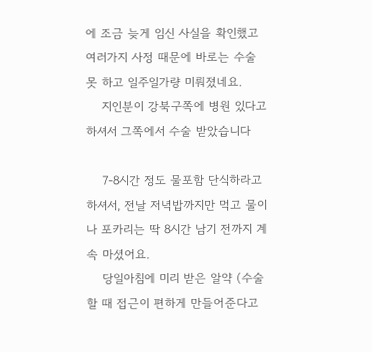에 조금 늦게 임신 사실을 확인했고 여러가지 사정 때문에 바로는 수술 못 하고 일주일가량 미뤄졌네요.
    지인분이 강북구쪽에 병원 있다고 하셔서 그쪽에서 수술 받았습니다

    7-8시간 정도 물포함 단식하라고 하셔서, 전날 저녁밥까지만 먹고 물이나 포카리는 딱 8시간 남기 전까지 계속 마셨어요.
    당일아침에 미리 받은 알약 (수술할 때 접근이 편하게 만들어준다고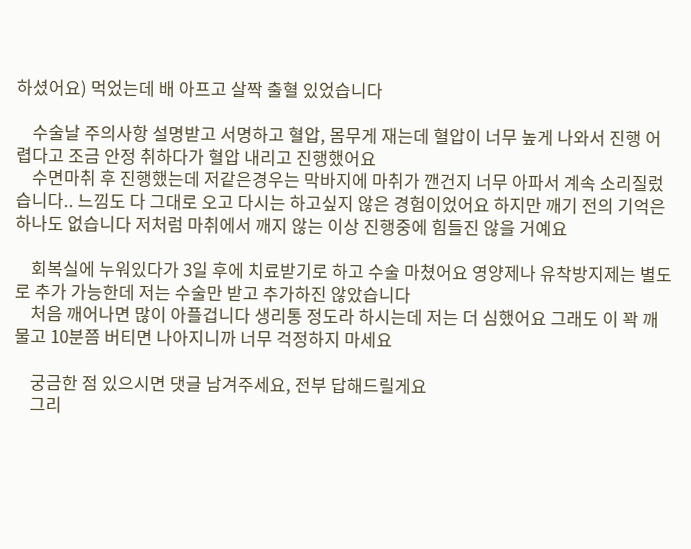하셨어요) 먹었는데 배 아프고 살짝 출혈 있었습니다

    수술날 주의사항 설명받고 서명하고 혈압, 몸무게 재는데 혈압이 너무 높게 나와서 진행 어렵다고 조금 안정 취하다가 혈압 내리고 진행했어요
    수면마취 후 진행했는데 저같은경우는 막바지에 마취가 깬건지 너무 아파서 계속 소리질렀습니다.. 느낌도 다 그대로 오고 다시는 하고싶지 않은 경험이었어요 하지만 깨기 전의 기억은 하나도 없습니다 저처럼 마취에서 깨지 않는 이상 진행중에 힘들진 않을 거예요

    회복실에 누워있다가 3일 후에 치료받기로 하고 수술 마쳤어요 영양제나 유착방지제는 별도로 추가 가능한데 저는 수술만 받고 추가하진 않았습니다
    처음 깨어나면 많이 아플겁니다 생리통 정도라 하시는데 저는 더 심했어요 그래도 이 꽉 깨물고 10분쯤 버티면 나아지니까 너무 걱정하지 마세요

    궁금한 점 있으시면 댓글 남겨주세요, 전부 답해드릴게요
    그리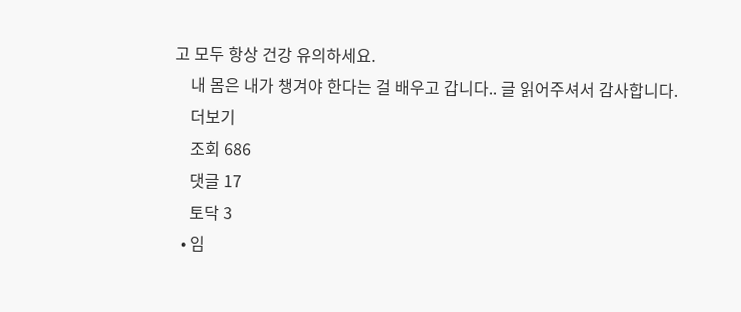고 모두 항상 건강 유의하세요.
    내 몸은 내가 챙겨야 한다는 걸 배우고 갑니다.. 글 읽어주셔서 감사합니다.
    더보기
    조회 686
    댓글 17
    토닥 3
  • 임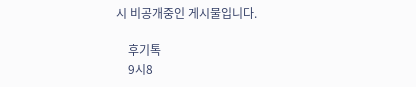시 비공개중인 게시물입니다.

    후기톡
    9시8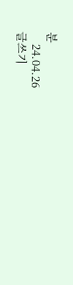분
    24.04.26
글쓰기